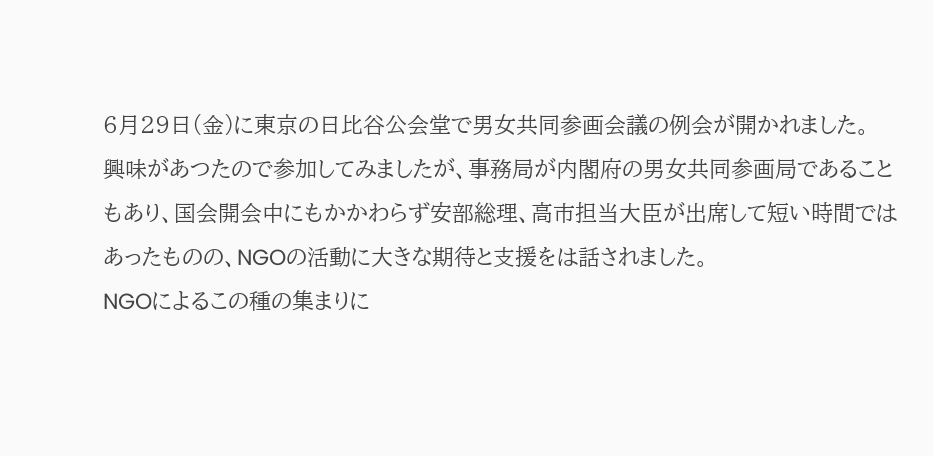6月29日(金)に東京の日比谷公会堂で男女共同参画会議の例会が開かれました。
興味があつたので参加してみましたが、事務局が内閣府の男女共同参画局であること
もあり、国会開会中にもかかわらず安部総理、高市担当大臣が出席して短い時間では
あったものの、NGOの活動に大きな期待と支援をは話されました。
NGOによるこの種の集まりに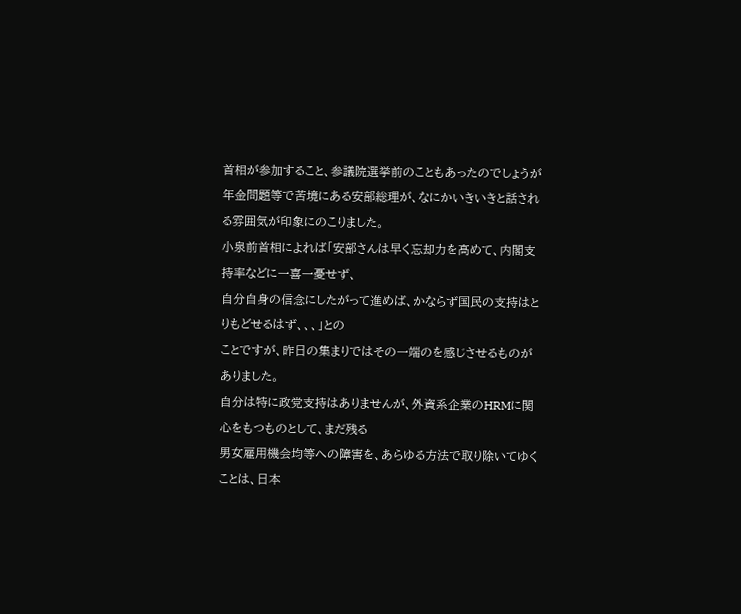首相が参加すること、参議院選挙前のこともあったのでしょうが
年金問題等で苦境にある安部総理が、なにかいきいきと話される雰囲気が印象にのこりました。
小泉前首相によれば「安部さんは早く忘却力を高めて、内閣支持率などに一喜一憂せず、
自分自身の信念にしたがって進めば、かならず国民の支持はとりもどせるはず、、、」との
ことですが、昨日の集まりではその一端のを感じさせるものがありました。
自分は特に政党支持はありませんが、外資系企業のHRMに関心をもつものとして、まだ残る
男女雇用機会均等への障害を、あらゆる方法で取り除いてゆくことは、日本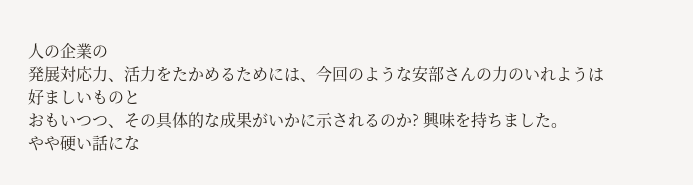人の企業の
発展対応力、活力をたかめるためには、今回のような安部さんの力のいれようは好ましいものと
おもいつつ、その具体的な成果がいかに示されるのか? 興味を持ちました。
やや硬い話にな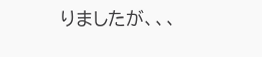りましたが、、、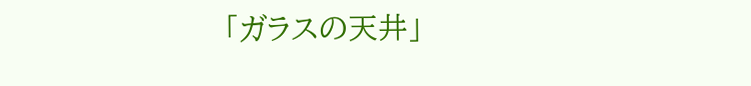「ガラスの天井」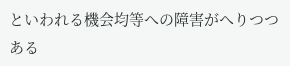といわれる機会均等への障害がへりつつある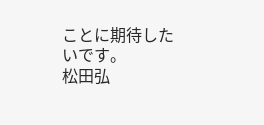ことに期待したいです。
松田弘